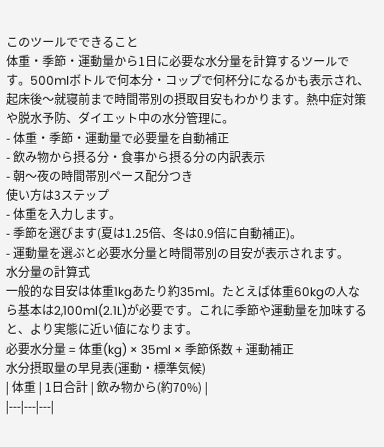このツールでできること
体重・季節・運動量から1日に必要な水分量を計算するツールです。500mlボトルで何本分・コップで何杯分になるかも表示され、起床後〜就寝前まで時間帯別の摂取目安もわかります。熱中症対策や脱水予防、ダイエット中の水分管理に。
- 体重・季節・運動量で必要量を自動補正
- 飲み物から摂る分・食事から摂る分の内訳表示
- 朝〜夜の時間帯別ペース配分つき
使い方は3ステップ
- 体重を入力します。
- 季節を選びます(夏は1.25倍、冬は0.9倍に自動補正)。
- 運動量を選ぶと必要水分量と時間帯別の目安が表示されます。
水分量の計算式
一般的な目安は体重1kgあたり約35ml。たとえば体重60kgの人なら基本は2,100ml(2.1L)が必要です。これに季節や運動量を加味すると、より実態に近い値になります。
必要水分量 = 体重(kg) × 35ml × 季節係数 + 運動補正
水分摂取量の早見表(運動・標準気候)
| 体重 | 1日合計 | 飲み物から(約70%) |
|---|---|---|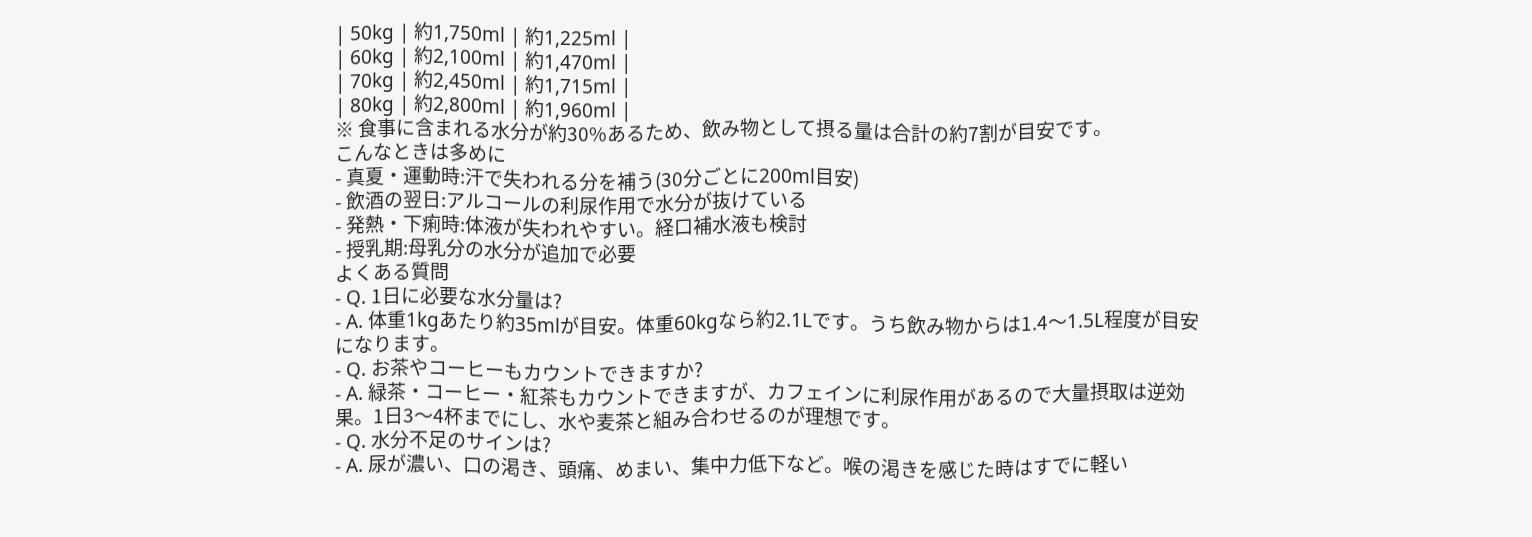| 50kg | 約1,750ml | 約1,225ml |
| 60kg | 約2,100ml | 約1,470ml |
| 70kg | 約2,450ml | 約1,715ml |
| 80kg | 約2,800ml | 約1,960ml |
※ 食事に含まれる水分が約30%あるため、飲み物として摂る量は合計の約7割が目安です。
こんなときは多めに
- 真夏・運動時:汗で失われる分を補う(30分ごとに200ml目安)
- 飲酒の翌日:アルコールの利尿作用で水分が抜けている
- 発熱・下痢時:体液が失われやすい。経口補水液も検討
- 授乳期:母乳分の水分が追加で必要
よくある質問
- Q. 1日に必要な水分量は?
- A. 体重1kgあたり約35mlが目安。体重60kgなら約2.1Lです。うち飲み物からは1.4〜1.5L程度が目安になります。
- Q. お茶やコーヒーもカウントできますか?
- A. 緑茶・コーヒー・紅茶もカウントできますが、カフェインに利尿作用があるので大量摂取は逆効果。1日3〜4杯までにし、水や麦茶と組み合わせるのが理想です。
- Q. 水分不足のサインは?
- A. 尿が濃い、口の渇き、頭痛、めまい、集中力低下など。喉の渇きを感じた時はすでに軽い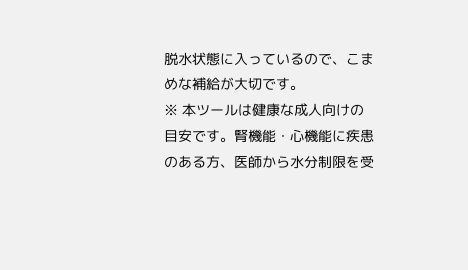脱水状態に入っているので、こまめな補給が大切です。
※ 本ツールは健康な成人向けの目安です。腎機能・心機能に疾患のある方、医師から水分制限を受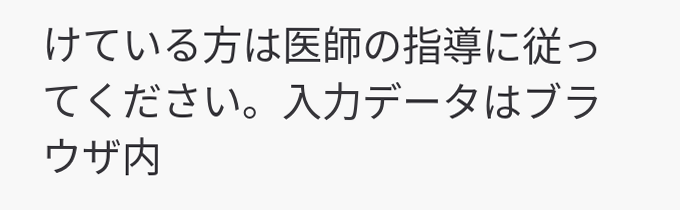けている方は医師の指導に従ってください。入力データはブラウザ内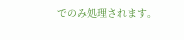でのみ処理されます。